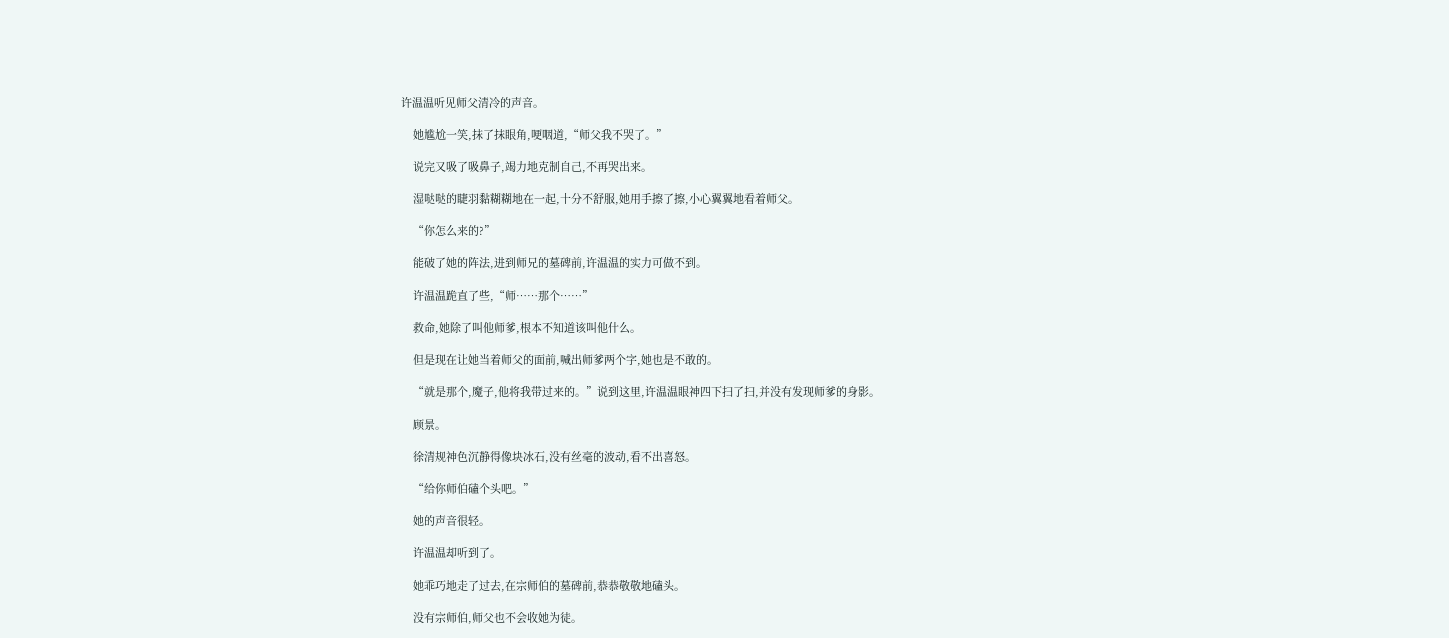许温温听见师父清冷的声音。

    她尴尬一笑,抹了抹眼角,哽咽道,“师父我不哭了。”

    说完又吸了吸鼻子,竭力地克制自己,不再哭出来。

    湿哒哒的睫羽黏糊糊地在一起,十分不舒服,她用手擦了擦,小心翼翼地看着师父。

    “你怎么来的?”

    能破了她的阵法,进到师兄的墓碑前,许温温的实力可做不到。

    许温温跪直了些,“师……那个……”

    救命,她除了叫他师爹,根本不知道该叫他什么。

    但是现在让她当着师父的面前,喊出师爹两个字,她也是不敢的。

    “就是那个,魔子,他将我带过来的。”说到这里,许温温眼神四下扫了扫,并没有发现师爹的身影。

    顾景。

    徐清规神色沉静得像块冰石,没有丝毫的波动,看不出喜怒。

    “给你师伯磕个头吧。”

    她的声音很轻。

    许温温却听到了。

    她乖巧地走了过去,在宗师伯的墓碑前,恭恭敬敬地磕头。

    没有宗师伯,师父也不会收她为徒。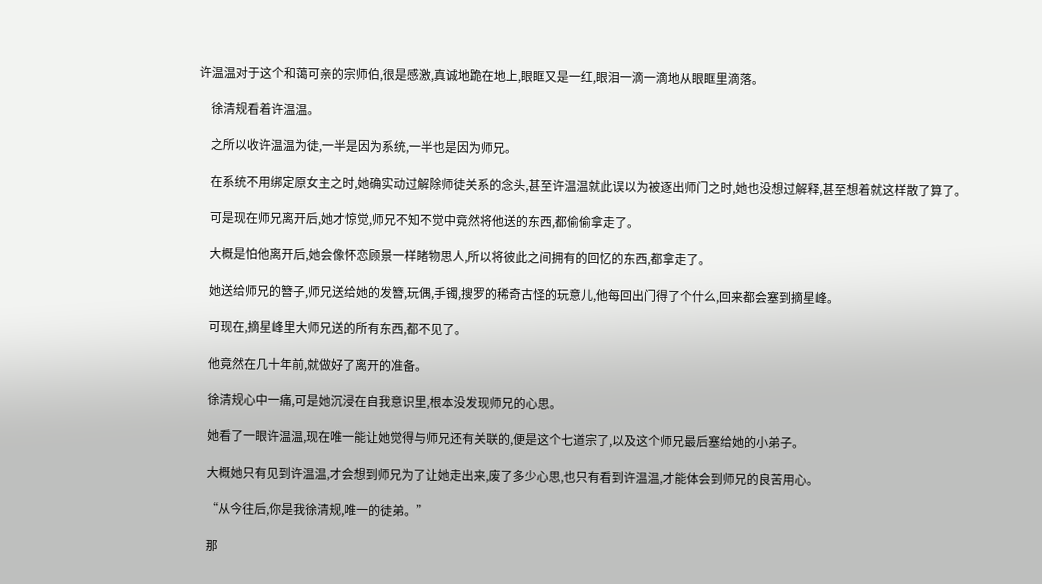许温温对于这个和蔼可亲的宗师伯,很是感激,真诚地跪在地上,眼眶又是一红,眼泪一滴一滴地从眼眶里滴落。

    徐清规看着许温温。

    之所以收许温温为徒,一半是因为系统,一半也是因为师兄。

    在系统不用绑定原女主之时,她确实动过解除师徒关系的念头,甚至许温温就此误以为被逐出师门之时,她也没想过解释,甚至想着就这样散了算了。

    可是现在师兄离开后,她才惊觉,师兄不知不觉中竟然将他送的东西,都偷偷拿走了。

    大概是怕他离开后,她会像怀恋顾景一样睹物思人,所以将彼此之间拥有的回忆的东西,都拿走了。

    她送给师兄的簪子,师兄送给她的发簪,玩偶,手镯,搜罗的稀奇古怪的玩意儿,他每回出门得了个什么,回来都会塞到摘星峰。

    可现在,摘星峰里大师兄送的所有东西,都不见了。

    他竟然在几十年前,就做好了离开的准备。

    徐清规心中一痛,可是她沉浸在自我意识里,根本没发现师兄的心思。

    她看了一眼许温温,现在唯一能让她觉得与师兄还有关联的,便是这个七道宗了,以及这个师兄最后塞给她的小弟子。

    大概她只有见到许温温,才会想到师兄为了让她走出来,废了多少心思,也只有看到许温温,才能体会到师兄的良苦用心。

    “从今往后,你是我徐清规,唯一的徒弟。”

    那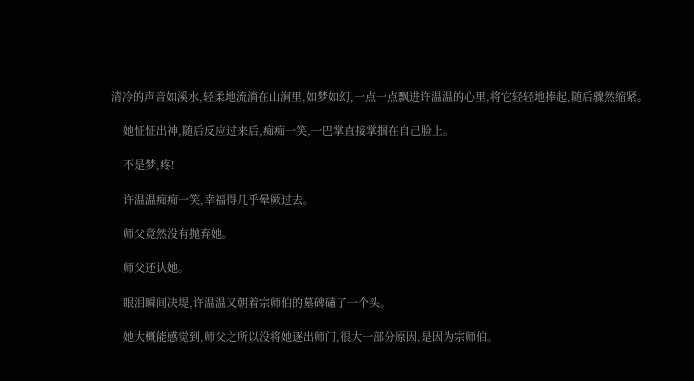清冷的声音如溪水,轻柔地流淌在山涧里,如梦如幻,一点一点飘进许温温的心里,将它轻轻地捧起,随后骤然缩紧。

    她怔怔出神,随后反应过来后,痴痴一笑,一巴掌直接掌掴在自己脸上。

    不是梦,疼!

    许温温痴痴一笑,幸福得几乎晕厥过去。

    师父竟然没有抛弃她。

    师父还认她。

    眼泪瞬间决堤,许温温又朝着宗师伯的墓碑磕了一个头。

    她大概能感觉到,师父之所以没将她逐出师门,很大一部分原因,是因为宗师伯。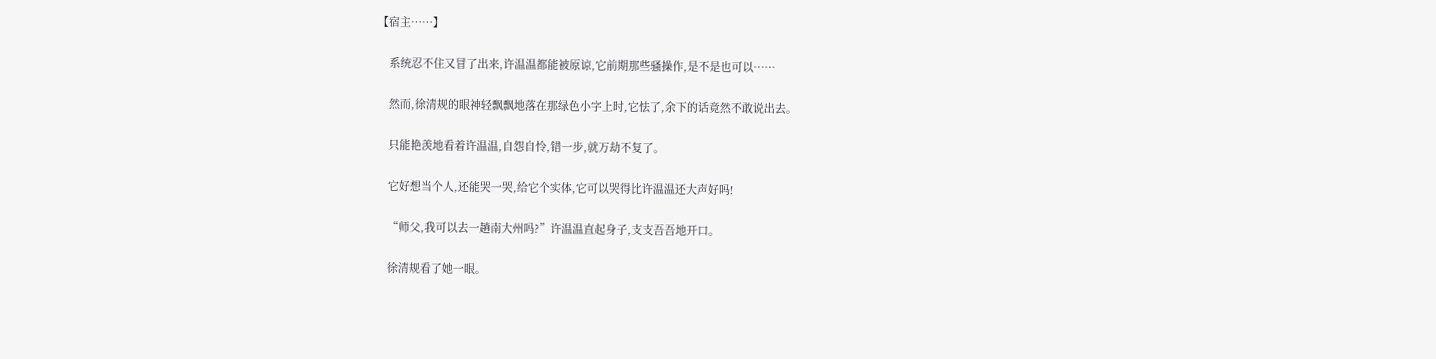【宿主……】

    系统忍不住又冒了出来,许温温都能被原谅,它前期那些骚操作,是不是也可以……

    然而,徐清规的眼神轻飘飘地落在那绿色小字上时,它怯了,余下的话竟然不敢说出去。

    只能艳羡地看着许温温,自怨自怜,错一步,就万劫不复了。

    它好想当个人,还能哭一哭,给它个实体,它可以哭得比许温温还大声好吗!

    “师父,我可以去一趟南大州吗?”许温温直起身子,支支吾吾地开口。

    徐清规看了她一眼。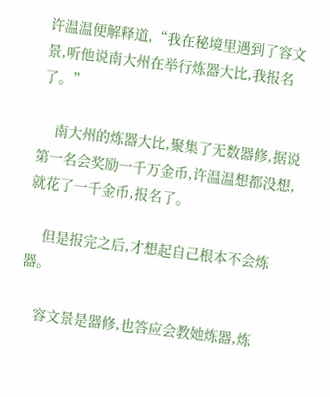许温温便解释道,“我在秘境里遇到了容文景,听他说南大州在举行炼器大比,我报名了。”

    南大州的炼器大比,聚集了无数器修,据说第一名会奖励一千万金币,许温温想都没想,就花了一千金币,报名了。

    但是报完之后,才想起自己根本不会炼器。

    容文景是器修,也答应会教她炼器,炼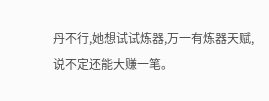丹不行,她想试试炼器,万一有炼器天赋,说不定还能大赚一笔。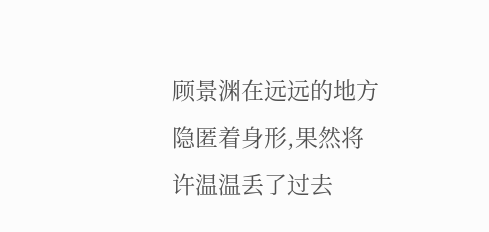顾景渊在远远的地方隐匿着身形,果然将许温温丢了过去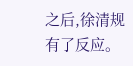之后,徐清规有了反应。